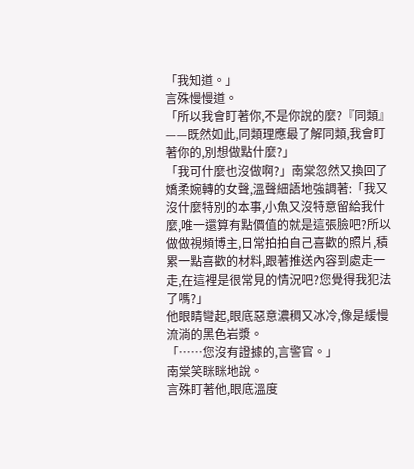「我知道。」
言殊慢慢道。
「所以我會盯著你,不是你說的麼?『同類』——既然如此,同類理應最了解同類,我會盯著你的,別想做點什麼?」
「我可什麼也沒做啊?」南棠忽然又換回了嬌柔婉轉的女聲,溫聲細語地強調著:「我又沒什麼特別的本事,小魚又沒特意留給我什麼,唯一還算有點價值的就是這張臉吧?所以做做視頻博主,日常拍拍自己喜歡的照片,積累一點喜歡的材料,跟著推送內容到處走一走,在這裡是很常見的情況吧?您覺得我犯法了嗎?」
他眼睛彎起,眼底惡意濃稠又冰冷,像是緩慢流淌的黑色岩漿。
「……您沒有證據的,言警官。」
南棠笑眯眯地說。
言殊盯著他,眼底溫度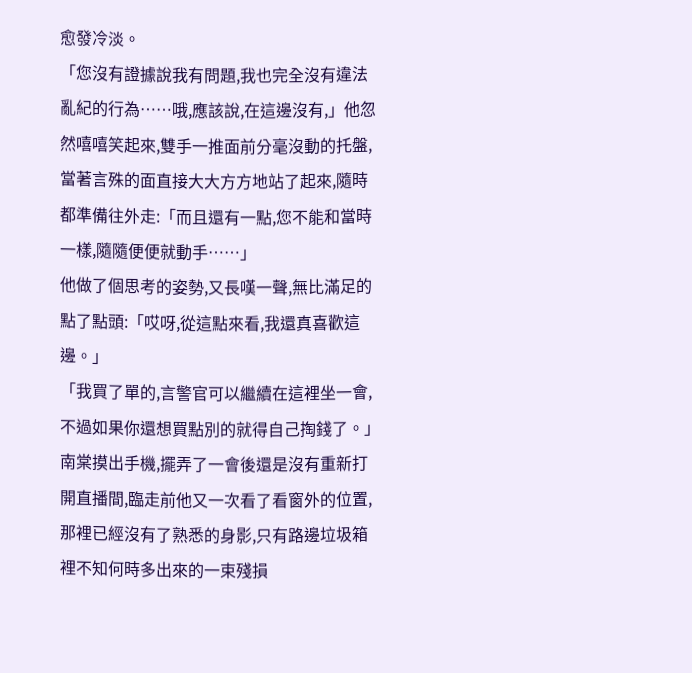愈發冷淡。
「您沒有證據說我有問題,我也完全沒有違法亂紀的行為……哦,應該說,在這邊沒有,」他忽然嘻嘻笑起來,雙手一推面前分毫沒動的托盤,當著言殊的面直接大大方方地站了起來,隨時都準備往外走:「而且還有一點,您不能和當時一樣,隨隨便便就動手……」
他做了個思考的姿勢,又長嘆一聲,無比滿足的點了點頭:「哎呀,從這點來看,我還真喜歡這邊。」
「我買了單的,言警官可以繼續在這裡坐一會,不過如果你還想買點別的就得自己掏錢了。」南棠摸出手機,擺弄了一會後還是沒有重新打開直播間,臨走前他又一次看了看窗外的位置,那裡已經沒有了熟悉的身影,只有路邊垃圾箱裡不知何時多出來的一束殘損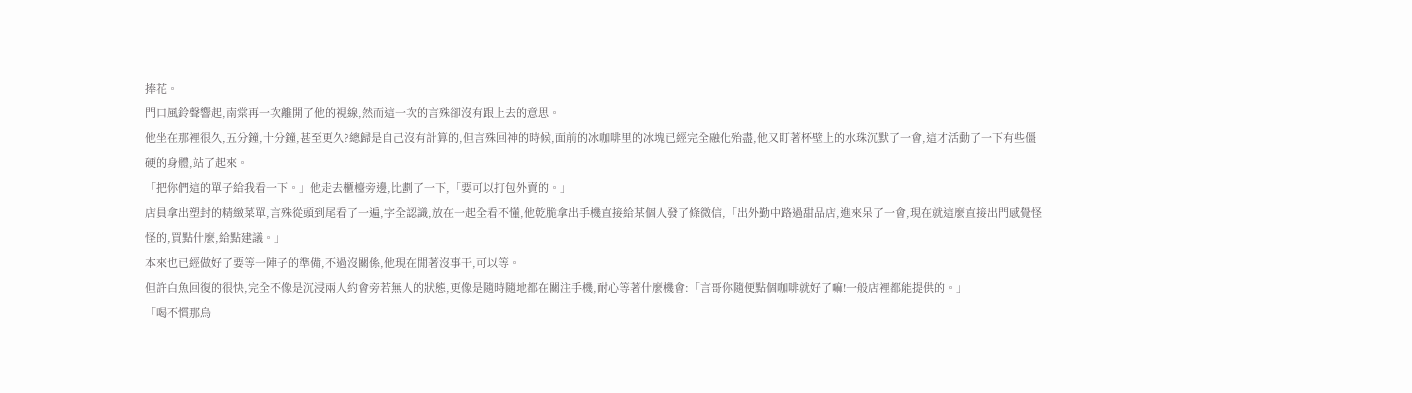捧花。
門口風鈴聲響起,南棠再一次離開了他的視線,然而這一次的言殊卻沒有跟上去的意思。
他坐在那裡很久,五分鐘,十分鐘,甚至更久?總歸是自己沒有計算的,但言殊回神的時候,面前的冰咖啡里的冰塊已經完全融化殆盡,他又盯著杯壁上的水珠沉默了一會,這才活動了一下有些僵硬的身體,站了起來。
「把你們這的單子給我看一下。」他走去櫃檯旁邊,比劃了一下,「要可以打包外賣的。」
店員拿出塑封的精緻菜單,言殊從頭到尾看了一遍,字全認識,放在一起全看不懂,他乾脆拿出手機直接給某個人發了條微信,「出外勤中路過甜品店,進來呆了一會,現在就這麼直接出門感覺怪怪的,買點什麼,給點建議。」
本來也已經做好了要等一陣子的準備,不過沒關係,他現在閒著沒事干,可以等。
但許白魚回復的很快,完全不像是沉浸兩人約會旁若無人的狀態,更像是隨時隨地都在關注手機,耐心等著什麼機會:「言哥你隨便點個咖啡就好了嘛!一般店裡都能提供的。」
「喝不慣那烏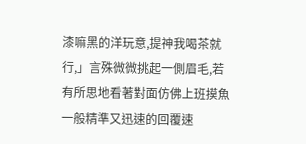漆嘛黑的洋玩意,提神我喝茶就行,」言殊微微挑起一側眉毛,若有所思地看著對面仿佛上班摸魚一般精準又迅速的回覆速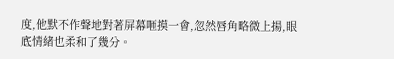度,他默不作聲地對著屏幕咂摸一會,忽然唇角略微上揚,眼底情緒也柔和了幾分。